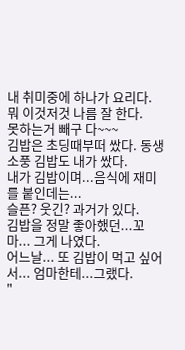내 취미중에 하나가 요리다.
뭐 이것저것 나름 잘 한다.
못하는거 빼구 다~~~
김밥은 초딩때부떠 쌌다. 동생 소풍 김밥도 내가 쌌다.
내가 김밥이며...음식에 재미를 붙인데는...
슬픈? 웃긴? 과거가 있다.
김밥을 정말 좋아했던...꼬마... 그게 나였다.
어느날... 또 김밥이 먹고 싶어서... 엄마한테...그랬다.
"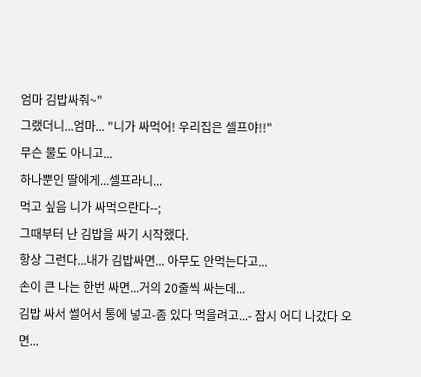엄마 김밥싸줘~"
그랬더니...엄마... "니가 싸먹어! 우리집은 셀프야!!"
무슨 물도 아니고...
하나뿐인 딸에게...셀프라니...
먹고 싶음 니가 싸먹으란다--;
그때부터 난 김밥을 싸기 시작했다.
항상 그런다...내가 김밥싸면... 아무도 안먹는다고...
손이 큰 나는 한번 싸면...거의 20줄씩 싸는데...
김밥 싸서 썰어서 통에 넣고-좀 있다 먹을려고...- 잠시 어디 나갔다 오면...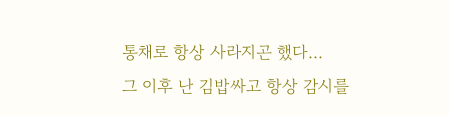통채로 항상 사라지곤 했다...
그 이후 난 김밥싸고 항상 감시를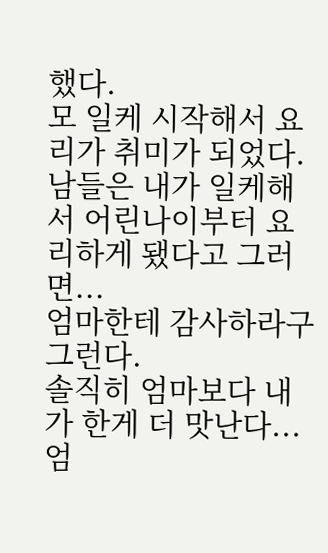했다.
모 일케 시작해서 요리가 취미가 되었다.
남들은 내가 일케해서 어린나이부터 요리하게 됐다고 그러면...
엄마한테 감사하라구 그런다.
솔직히 엄마보다 내가 한게 더 맛난다...
엄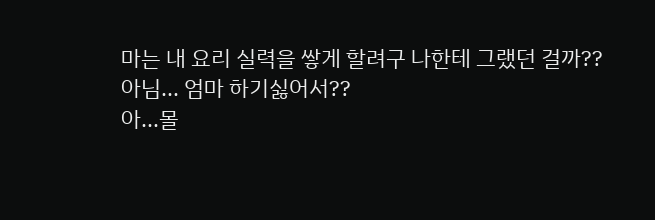마는 내 요리 실력을 쌓게 할려구 나한테 그랬던 걸까??
아님... 엄마 하기싫어서??
아...몰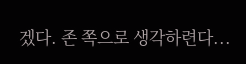겠다. 존 쪽으로 생각하련다...